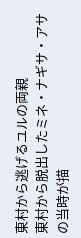東村から逃げるユルの両親
東村から脱出したミネ・ナギサ・アサの当時が描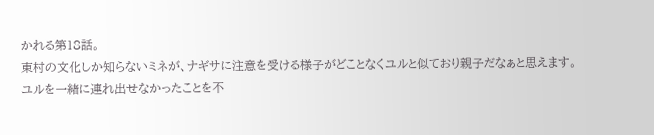かれる第18話。
東村の文化しか知らないミネが、ナギサに注意を受ける様子がどことなくユルと似ており親子だなぁと思えます。
ユルを一緒に連れ出せなかったことを不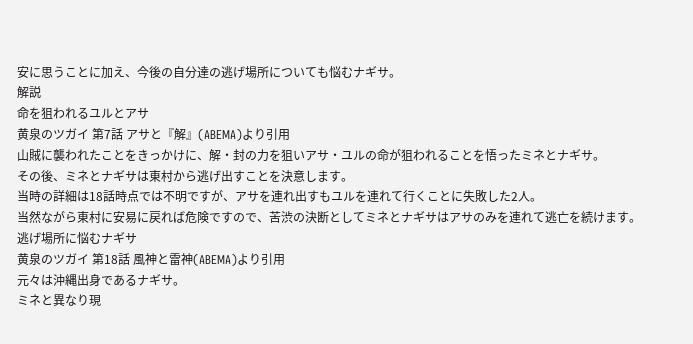安に思うことに加え、今後の自分達の逃げ場所についても悩むナギサ。
解説
命を狙われるユルとアサ
黄泉のツガイ 第7話 アサと『解』(ABEMA)より引用
山賊に襲われたことをきっかけに、解・封の力を狙いアサ・ユルの命が狙われることを悟ったミネとナギサ。
その後、ミネとナギサは東村から逃げ出すことを決意します。
当時の詳細は18話時点では不明ですが、アサを連れ出すもユルを連れて行くことに失敗した2人。
当然ながら東村に安易に戻れば危険ですので、苦渋の決断としてミネとナギサはアサのみを連れて逃亡を続けます。
逃げ場所に悩むナギサ
黄泉のツガイ 第18話 風神と雷神(ABEMA)より引用
元々は沖縄出身であるナギサ。
ミネと異なり現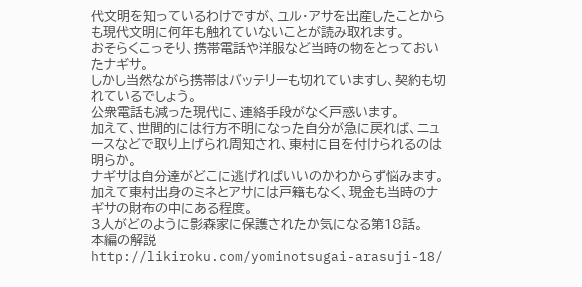代文明を知っているわけですが、ユル・アサを出産したことからも現代文明に何年も触れていないことが読み取れます。
おそらくこっそり、携帯電話や洋服など当時の物をとっておいたナギサ。
しかし当然ながら携帯はバッテリーも切れていますし、契約も切れているでしょう。
公衆電話も減った現代に、連絡手段がなく戸惑います。
加えて、世間的には行方不明になった自分が急に戻れば、ニュースなどで取り上げられ周知され、東村に目を付けられるのは明らか。
ナギサは自分達がどこに逃げればいいのかわからず悩みます。
加えて東村出身のミネとアサには戸籍もなく、現金も当時のナギサの財布の中にある程度。
3人がどのように影森家に保護されたか気になる第18話。
本編の解説
http://likiroku.com/yominotsugai-arasuji-18/